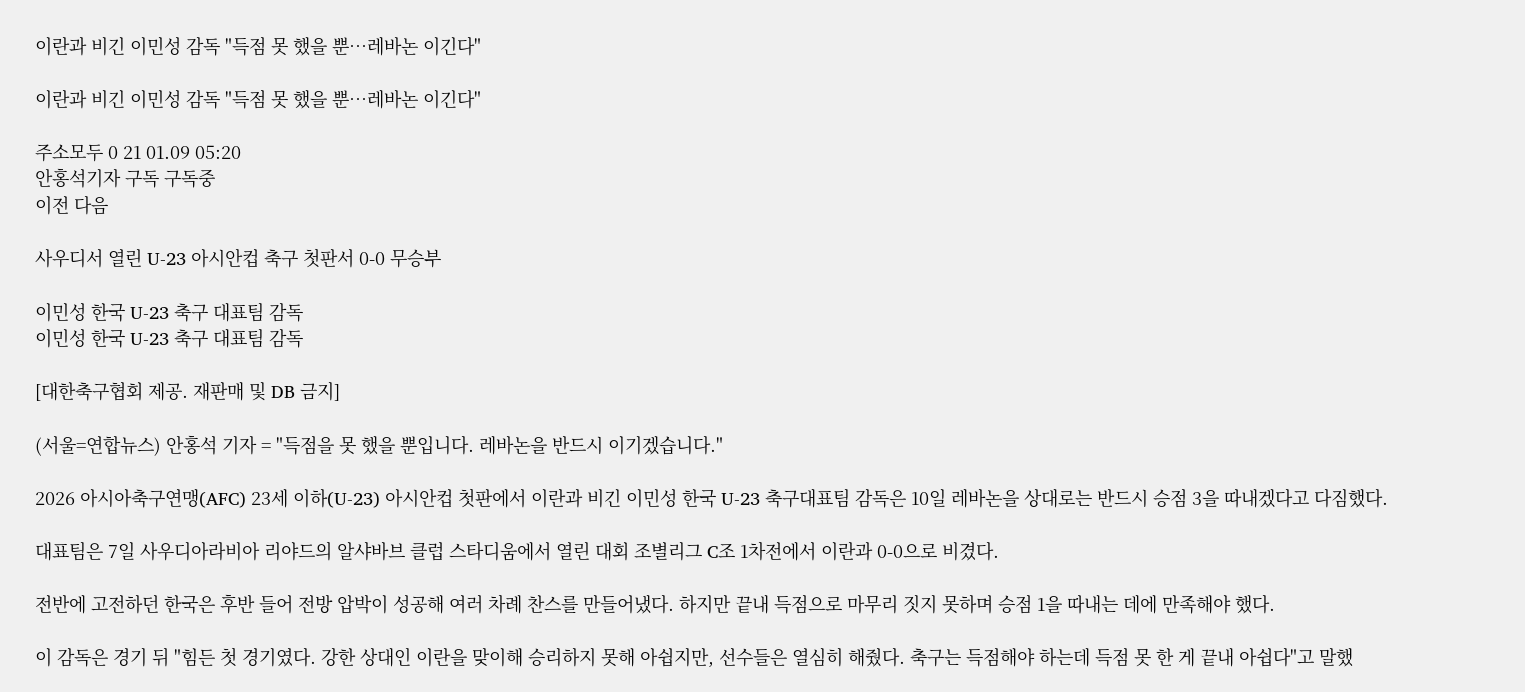이란과 비긴 이민성 감독 "득점 못 했을 뿐…레바논 이긴다"

이란과 비긴 이민성 감독 "득점 못 했을 뿐…레바논 이긴다"

주소모두 0 21 01.09 05:20
안홍석기자 구독 구독중
이전 다음

사우디서 열린 U-23 아시안컵 축구 첫판서 0-0 무승부

이민성 한국 U-23 축구 대표팀 감독
이민성 한국 U-23 축구 대표팀 감독

[대한축구협회 제공. 재판매 및 DB 금지]

(서울=연합뉴스) 안홍석 기자 = "득점을 못 했을 뿐입니다. 레바논을 반드시 이기겠습니다."

2026 아시아축구연맹(AFC) 23세 이하(U-23) 아시안컵 첫판에서 이란과 비긴 이민성 한국 U-23 축구대표팀 감독은 10일 레바논을 상대로는 반드시 승점 3을 따내겠다고 다짐했다.

대표팀은 7일 사우디아라비아 리야드의 알샤바브 클럽 스타디움에서 열린 대회 조별리그 C조 1차전에서 이란과 0-0으로 비겼다.

전반에 고전하던 한국은 후반 들어 전방 압박이 성공해 여러 차례 찬스를 만들어냈다. 하지만 끝내 득점으로 마무리 짓지 못하며 승점 1을 따내는 데에 만족해야 했다.

이 감독은 경기 뒤 "힘든 첫 경기였다. 강한 상대인 이란을 맞이해 승리하지 못해 아쉽지만, 선수들은 열심히 해줬다. 축구는 득점해야 하는데 득점 못 한 게 끝내 아쉽다"고 말했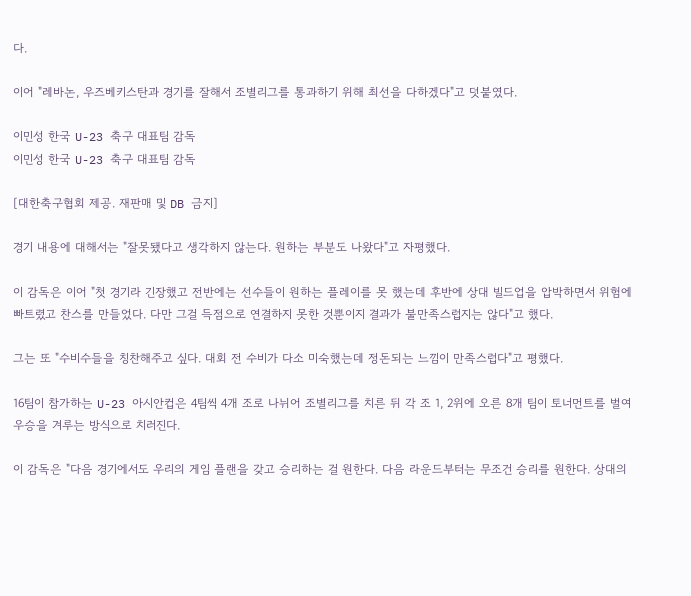다.

이어 "레바논, 우즈베키스탄과 경기를 잘해서 조별리그를 통과하기 위해 최선을 다하겠다"고 덧붙였다.

이민성 한국 U-23 축구 대표팀 감독
이민성 한국 U-23 축구 대표팀 감독

[대한축구협회 제공. 재판매 및 DB 금지]

경기 내용에 대해서는 "잘못됐다고 생각하지 않는다. 원하는 부분도 나왔다"고 자평했다.

이 감독은 이어 "첫 경기라 긴장했고 전반에는 선수들이 원하는 플레이를 못 했는데 후반에 상대 빌드업을 압박하면서 위험에 빠트렸고 찬스를 만들었다. 다만 그걸 득점으로 연결하지 못한 것뿐이지 결과가 불만족스럽지는 않다"고 했다.

그는 또 "수비수들을 칭찬해주고 싶다. 대회 전 수비가 다소 미숙했는데 정돈되는 느낌이 만족스럽다"고 평했다.

16팀이 참가하는 U-23 아시안컵은 4팀씩 4개 조로 나뉘어 조별리그를 치른 뒤 각 조 1, 2위에 오른 8개 팀이 토너먼트를 벌여 우승을 겨루는 방식으로 치러진다.

이 감독은 "다음 경기에서도 우리의 게임 플랜을 갖고 승리하는 걸 원한다. 다음 라운드부터는 무조건 승리를 원한다. 상대의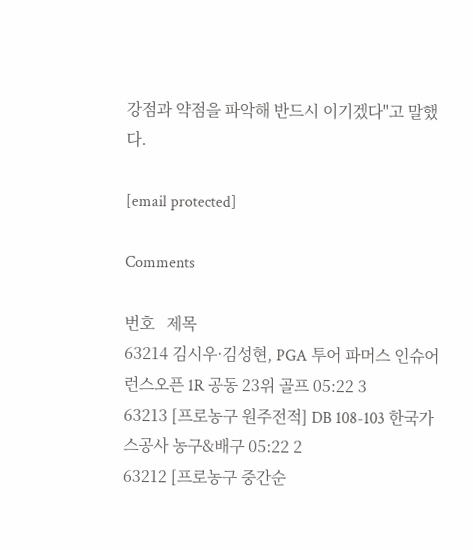강점과 약점을 파악해 반드시 이기겠다"고 말했다.

[email protected]

Comments

번호   제목
63214 김시우·김성현, PGA 투어 파머스 인슈어런스오픈 1R 공동 23위 골프 05:22 3
63213 [프로농구 원주전적] DB 108-103 한국가스공사 농구&배구 05:22 2
63212 [프로농구 중간순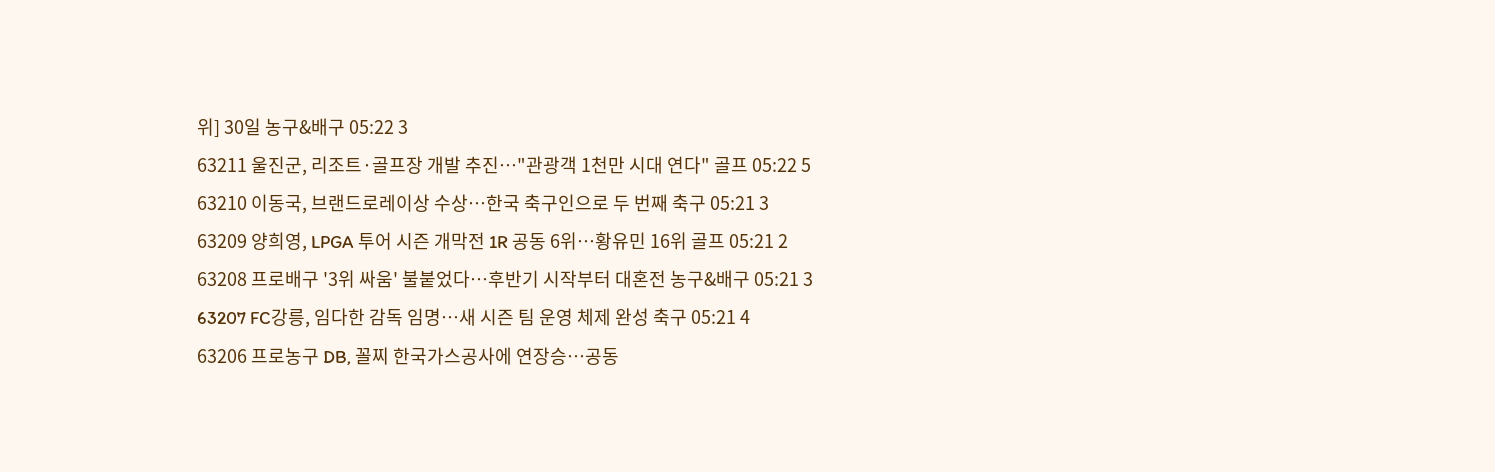위] 30일 농구&배구 05:22 3
63211 울진군, 리조트·골프장 개발 추진…"관광객 1천만 시대 연다" 골프 05:22 5
63210 이동국, 브랜드로레이상 수상…한국 축구인으로 두 번째 축구 05:21 3
63209 양희영, LPGA 투어 시즌 개막전 1R 공동 6위…황유민 16위 골프 05:21 2
63208 프로배구 '3위 싸움' 불붙었다…후반기 시작부터 대혼전 농구&배구 05:21 3
63207 FC강릉, 임다한 감독 임명…새 시즌 팀 운영 체제 완성 축구 05:21 4
63206 프로농구 DB, 꼴찌 한국가스공사에 연장승…공동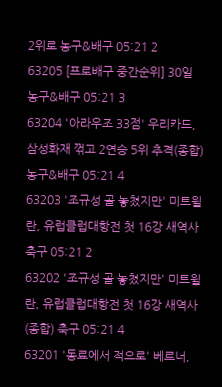2위로 농구&배구 05:21 2
63205 [프로배구 중간순위] 30일 농구&배구 05:21 3
63204 '아라우조 33점' 우리카드, 삼성화재 꺾고 2연승 5위 추격(종합) 농구&배구 05:21 4
63203 '조규성 골 놓쳤지만' 미트윌란, 유럽클럽대항전 첫 16강 새역사 축구 05:21 2
63202 '조규성 골 놓쳤지만' 미트윌란, 유럽클럽대항전 첫 16강 새역사(종합) 축구 05:21 4
63201 '동료에서 적으로' 베르너,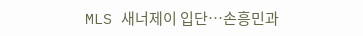MLS 새너제이 입단…손흥민과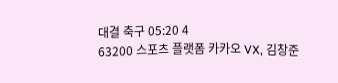대결 축구 05:20 4
63200 스포츠 플랫폼 카카오 VX, 김창준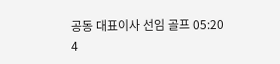공동 대표이사 선임 골프 05:20 4